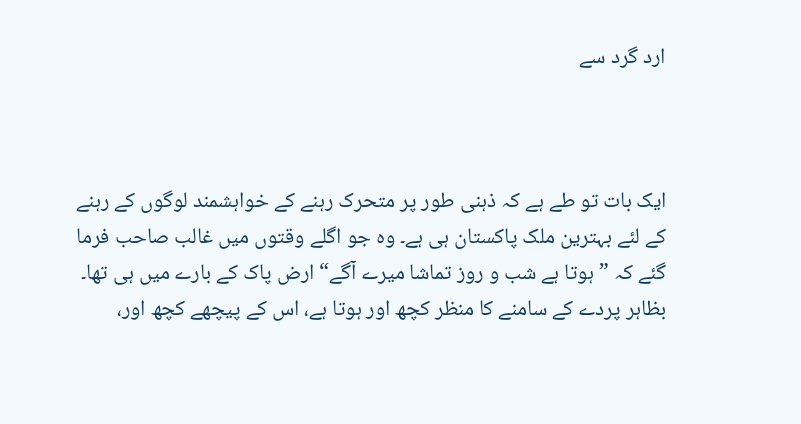ارد گرد سے



ایک بات تو طے ہے کہ ذہنی طور پر متحرک رہنے کے خواہشمند لوگوں کے رہنے کے لئے بہترین ملک پاکستان ہی ہے۔ وہ جو اگلے وقتوں میں غالب صاحب فرما گئے کہ ”ہوتا ہے شب و روز تماشا میرے آگے“ ارض پاک کے بارے میں ہی تھا۔ بظاہر پردے کے سامنے کا منظر کچھ اور ہوتا ہے، اس کے پیچھے کچھ اور،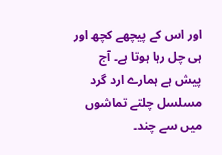اور اس کے پیچھے کچھ اور ہی چل رہا ہوتا ہے۔ آج پیش ہے ہمارے ارد گرد مسلسل چلتے تماشوں میں سے چند۔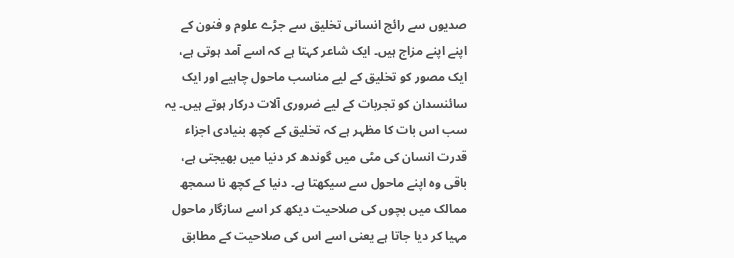صدیوں سے رائج انسانی تخلیق سے جڑے علوم و فنون کے اپنے اپنے مزاج ہیں۔ ایک شاعر کہتا ہے کہ اسے آمد ہوتی ہے، ایک مصور کو تخلیق کے لیے مناسب ماحول چاہیے اور ایک سائنسدان کو تجربات کے لیے ضروری آلات درکار ہوتے ہیں۔ یہ سب اس بات کا مظہر ہے کہ تخلیق کے کچھ بنیادی اجزاء قدرت انسان کی مٹی میں گوندھ کر دنیا میں بھیجتی ہے، باقی وہ اپنے ماحول سے سیکھتا ہے۔ دنیا کے کچھ نا سمجھ ممالک میں بچوں کی صلاحیت دیکھ کر اسے سازگار ماحول مہیا کر دیا جاتا ہے یعنی اسے اس کی صلاحیت کے مطابق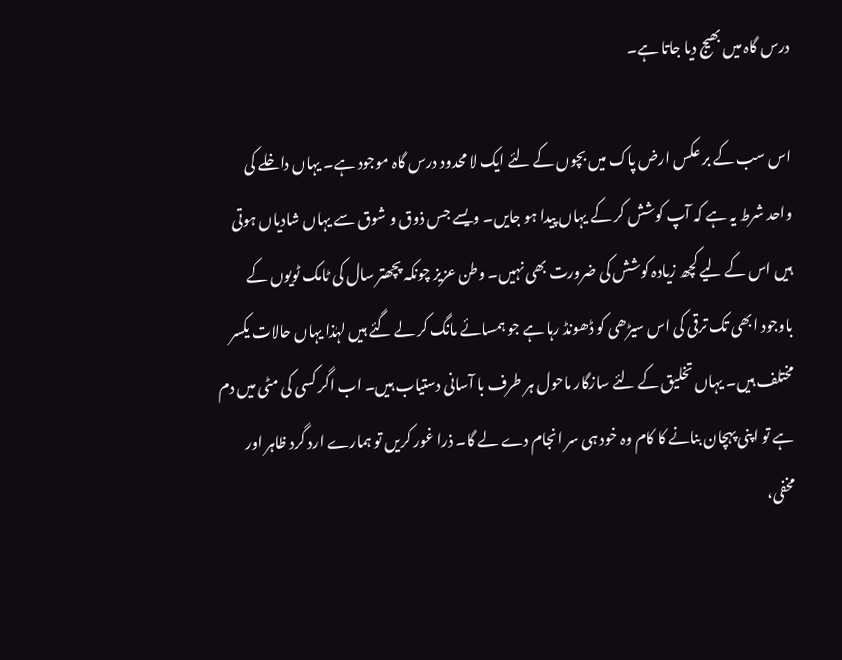درس گاہ میں بھیج دیا جاتا ہے۔

اس سب کے بر عکس ارض پاک میں بچوں کے لئے ایک لا محدود درس گاہ موجود ہے۔ یہاں داخلے کی واحد شرط یہ ہے کہ آپ کوشش کر کے یہاں پیدا ہو جایں۔ ویسے جس ذوق و شوق سے یہاں شادیاں ہوتی ہیں اس کے لیے کچھ زیادہ کوشش کی ضرورت بھی نہیں۔ وطن عزیز چونکہ پچھتر سال کی ٹامک ٹویوں کے باوجود ابھی تک ترقی کی اس سیڑھی کو ڈھونڈ رہا ہے جو ہمسائے مانگ کر لے گئے ہیں لہٰذا یہاں حالات یکسر مختلف ہیں۔ یہاں تخلیق کے لئے سازگار ماحول ہر طرف با آسانی دستیاب ہیں۔ اب اگر کسی کی مٹی میں دم ہے تو اپنی پہچان بنانے کا کام وہ خود ہی سر انجام دے لے گا۔ ذرا غور کریں تو ہمارے ارد گرد ظاہر اور مخفی،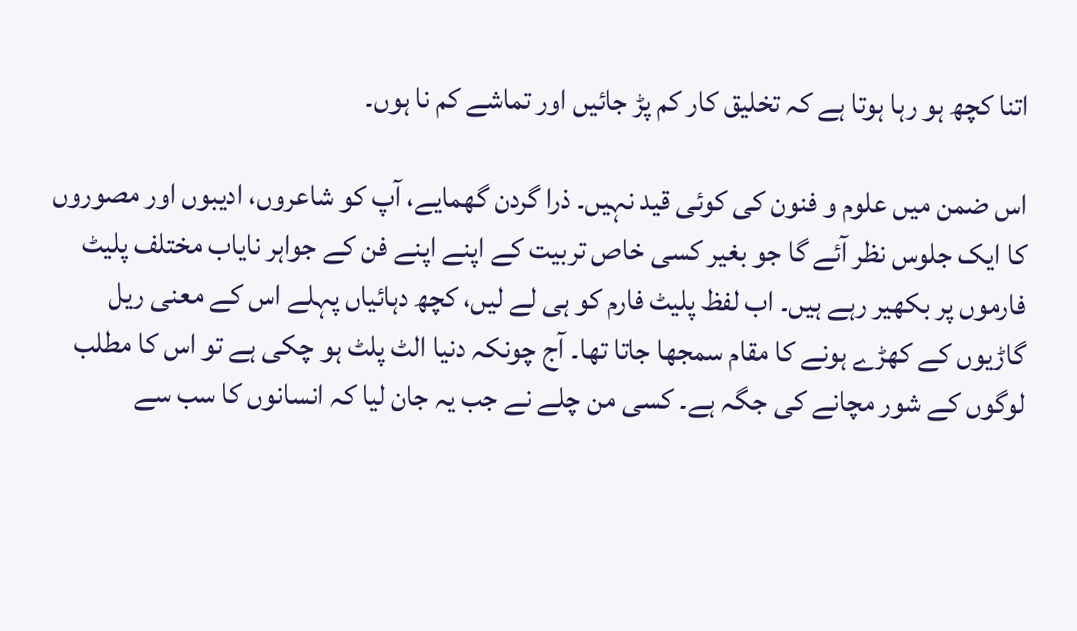اتنا کچھ ہو رہا ہوتا ہے کہ تخلیق کار کم پڑ جائیں اور تماشے کم نا ہوں۔

اس ضمن میں علوم و فنون کی کوئی قید نہیں۔ ذرا گردن گھمایے، آپ کو شاعروں، ادیبوں اور مصوروں کا ایک جلوس نظر آئے گا جو بغیر کسی خاص تربیت کے اپنے اپنے فن کے جواہر نایاب مختلف پلیٹ فارموں پر بکھیر رہے ہیں۔ اب لفظ پلیٹ فارم کو ہی لے لیں، کچھ دہائیاں پہلے اس کے معنی ریل گاڑیوں کے کھڑے ہونے کا مقام سمجھا جاتا تھا۔ آج چونکہ دنیا الٹ پلٹ ہو چکی ہے تو اس کا مطلب لوگوں کے شور مچانے کی جگہ ہے۔ کسی من چلے نے جب یہ جان لیا کہ انسانوں کا سب سے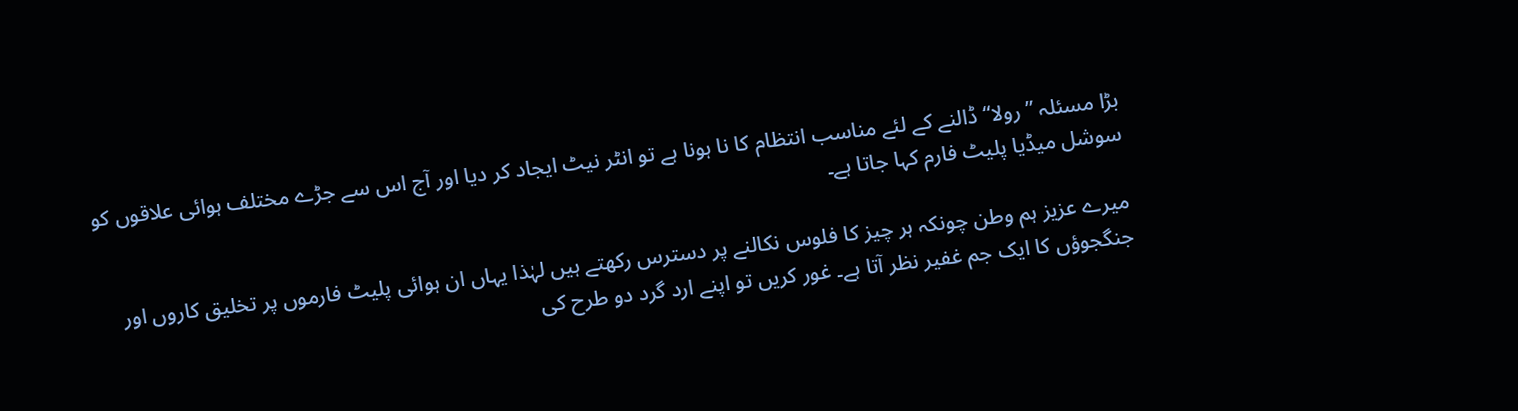بڑا مسئلہ ”رولا“ ڈالنے کے لئے مناسب انتظام کا نا ہونا ہے تو انٹر نیٹ ایجاد کر دیا اور آج اس سے جڑے مختلف ہوائی علاقوں کو سوشل میڈیا پلیٹ فارم کہا جاتا ہے۔

میرے عزیز ہم وطن چونکہ ہر چیز کا فلوس نکالنے پر دسترس رکھتے ہیں لہٰذا یہاں ان ہوائی پلیٹ فارموں پر تخلیق کاروں اور جنگجوؤں کا ایک جم غفیر نظر آتا ہے۔ غور کریں تو اپنے ارد گرد دو طرح کی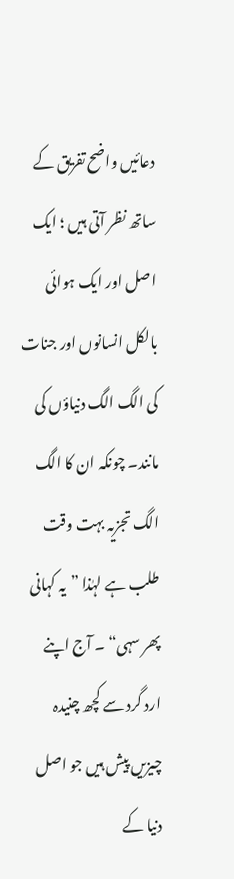دعائیں واضح تفریق کے ساتھ نظر آتی ہیں ؛ ایک اصل اور ایک ہوائی بالکل انسانوں اور جنات کی الگ الگ دنیاؤں کی مانند۔ چونکہ ان کا الگ الگ تجزیہ بہت وقت طلب ہے لہٰذا ”یہ کہانی پھر سہی“ ۔ آج اپنے ارد گرد سے کچھ چنیدہ چیزیں پیش ہیں جو اصل دنیا کے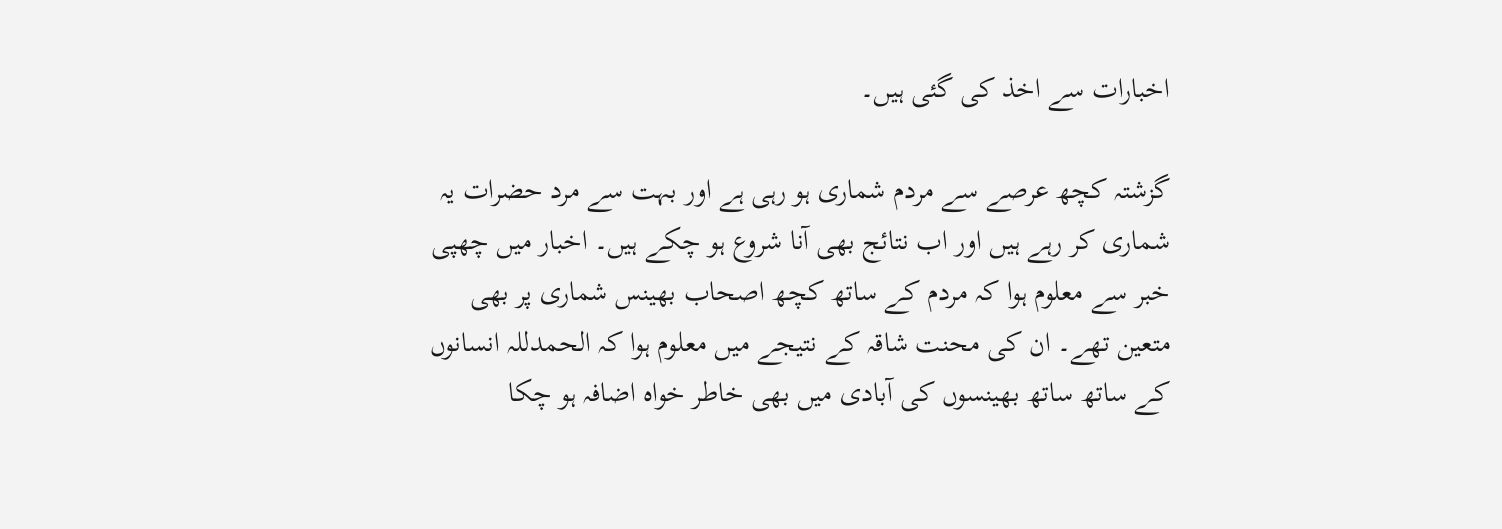اخبارات سے اخذ کی گئی ہیں۔

گزشتہ کچھ عرصے سے مردم شماری ہو رہی ہے اور بہت سے مرد حضرات یہ شماری کر رہے ہیں اور اب نتائج بھی آنا شروع ہو چکے ہیں۔ اخبار میں چھپی خبر سے معلوم ہوا کہ مردم کے ساتھ کچھ اصحاب بھینس شماری پر بھی متعین تھے۔ ان کی محنت شاقہ کے نتیجے میں معلوم ہوا کہ الحمدللہ انسانوں کے ساتھ ساتھ بھینسوں کی آبادی میں بھی خاطر خواہ اضافہ ہو چکا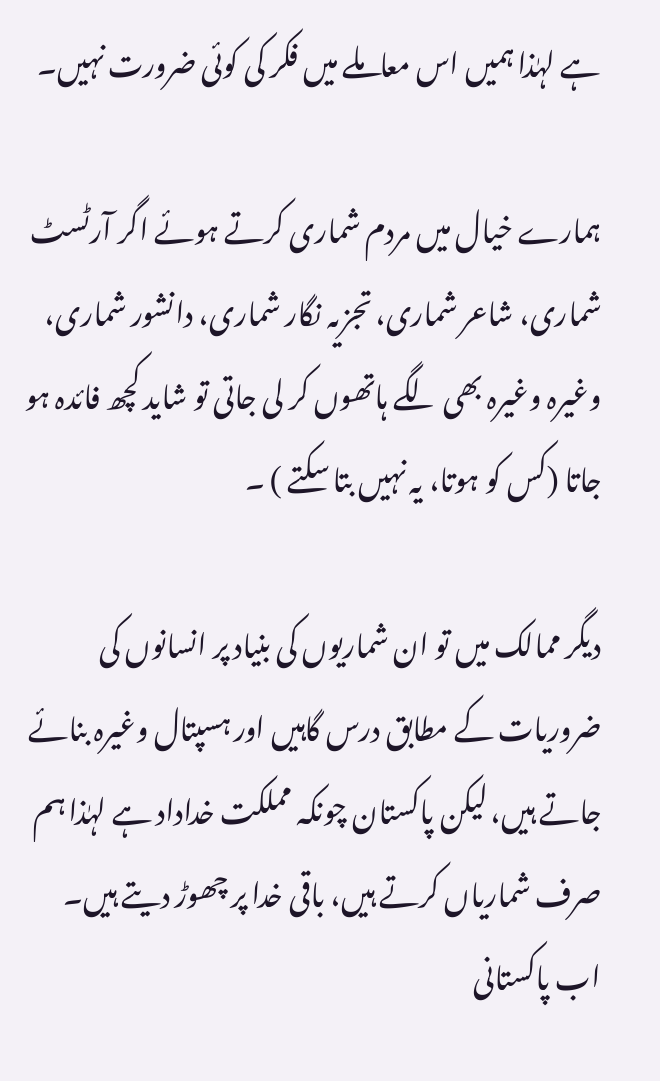ہے لہٰذا ہمیں اس معاملے میں فکر کی کوئی ضرورت نہیں۔

ہمارے خیال میں مردم شماری کرتے ہوئے اگر آرٹسٹ شماری، شاعر شماری، تجزیہ نگار شماری، دانشور شماری، وغیرہ وغیرہ بھی لگے ہاتھوں کر لی جاتی تو شاید کچھ فائدہ ہو جاتا (کس کو ہوتا، یہ نہیں بتا سکتے ) ۔

دیگر ممالک میں تو ان شماریوں کی بنیاد پر انسانوں کی ضروریات کے مطابق درس گاہیں اور ہسپتال وغیرہ بنائے جاتے ہیں، لیکن پاکستان چونکہ مملکت خداداد ہے لہٰذا ہم صرف شماریاں کرتے ہیں، باقی خدا پر چھوڑ دیتے ہیں۔ اب پاکستانی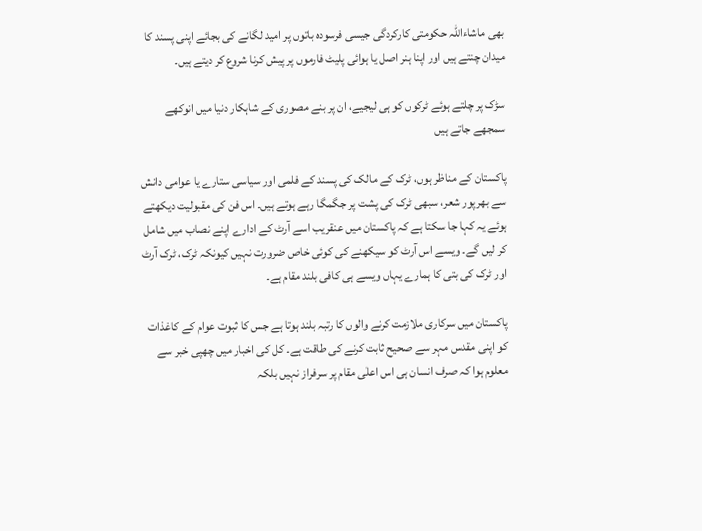بھی ماشاءاللہ حکومتی کارکردگی جیسی فرسودہ باتوں پر امید لگانے کی بجائے اپنی پسند کا میدان چنتے ہیں اور اپنا ہنر اصل یا ہوائی پلیٹ فارموں پر پیش کرنا شروع کر دیتے ہیں۔

سڑک پر چلتے ہوئے ٹرکوں کو ہی لیجیے، ان پر بنے مصوری کے شاہکار دنیا میں انوکھے سمجھے جاتے ہیں

پاکستان کے مناظر ہوں، ٹرک کے مالک کی پسند کے فلمی اور سیاسی ستارے یا عوامی دانش سے بھرپور شعر، سبھی ٹرک کی پشت پر جگمگا رہے ہوتے ہیں۔ اس فن کی مقبولیت دیکھتے ہوئے یہ کہا جا سکتا ہے کہ پاکستان میں عنقریب اسے آرٹ کے ادارے اپنے نصاب میں شامل کر لیں گے۔ ویسے اس آرٹ کو سیکھنے کی کوئی خاص ضرورت نہیں کیونکہ ٹرک، ٹرک آرٹ اور ٹرک کی بتی کا ہمارے یہاں ویسے ہی کافی بلند مقام ہے۔

پاکستان میں سرکاری ملازمت کرنے والوں کا رتبہ بلند ہوتا ہے جس کا ثبوت عوام کے کاغذات کو اپنی مقدس مہر سے صحیح ثابت کرنے کی طاقت ہے۔ کل کی اخبار میں چھپی خبر سے معلوم ہوا کہ صرف انسان ہی اس اعلٰی مقام پر سرفراز نہیں بلکہ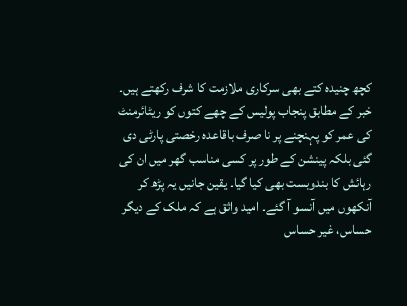کچھ چنیدہ کتے بھی سرکاری ملازمت کا شرف رکھتے ہیں۔ خبر کے مطابق پنجاب پولیس کے چھے کتوں کو ریٹائرمنٹ کی عمر کو پہنچنے پر نا صرف باقاعدہ رخصتی پارٹی دی گئی بلکہ پینشن کے طور پر کسی مناسب گھر میں ان کی رہائش کا بندوبست بھی کیا گیا۔ یقین جانیں یہ پڑھ کر آنکھوں میں آنسو آ گئے۔ امید واثق ہے کہ ملک کے دیگر حساس، غیر حساس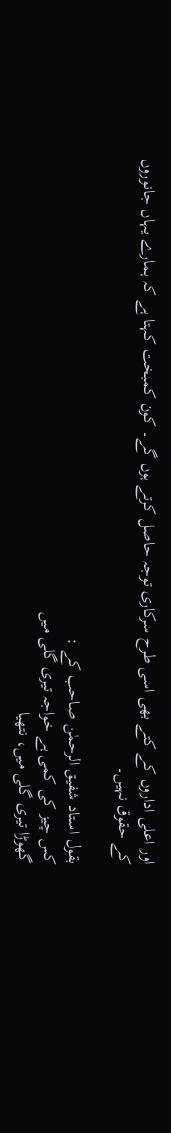اور اعلی اداروں کے کتے بھی اسی طرح سرکاری توجہ حاصل کرتے ہوں گے۔ کون کمبخت کہتا ہے کہ ہمارے یہاں جانوروں کے حقوق نہیں۔

بقول استاد شفیق الرحمٰن صاحب کے :
کس چیز کی کمی ہے خواجہ تیری گلی میں
گھوڑا تیری گلی میں، نتھیا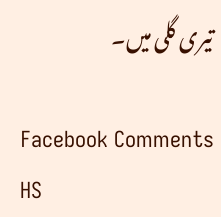تیری گلی میں۔

Facebook Comments HS